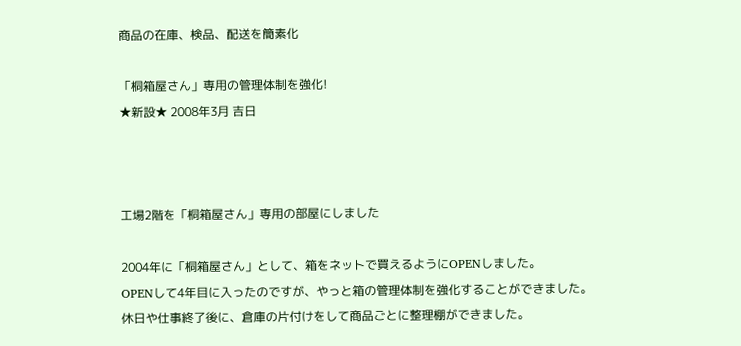商品の在庫、検品、配送を簡素化

「桐箱屋さん」専用の管理体制を強化!
★新設★ 2008年3月 吉日



工場2階を「桐箱屋さん」専用の部屋にしました

2004年に「桐箱屋さん」として、箱をネットで買えるようにOPENしました。
OPENして4年目に入ったのですが、やっと箱の管理体制を強化することができました。
休日や仕事終了後に、倉庫の片付けをして商品ごとに整理棚ができました。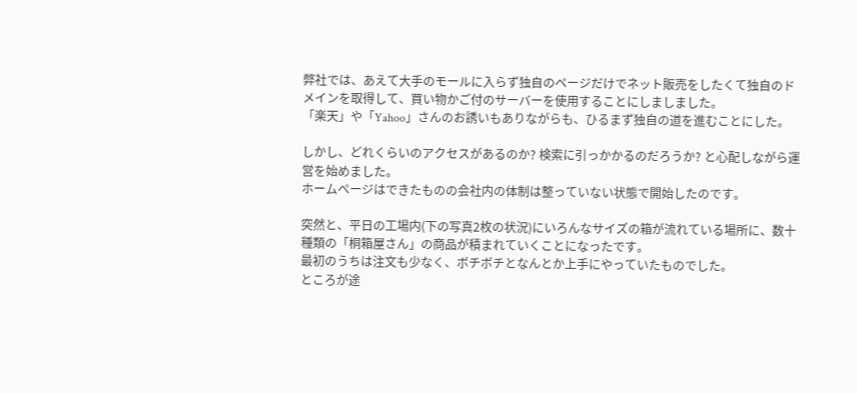弊社では、あえて大手のモールに入らず独自のページだけでネット販売をしたくて独自のドメインを取得して、買い物かご付のサーバーを使用することにしましました。
「楽天」や「Yahoo」さんのお誘いもありながらも、ひるまず独自の道を進むことにした。

しかし、どれくらいのアクセスがあるのか? 検索に引っかかるのだろうか? と心配しながら運営を始めました。
ホームページはできたものの会社内の体制は整っていない状態で開始したのです。

突然と、平日の工場内(下の写真2枚の状況)にいろんなサイズの箱が流れている場所に、数十種類の「桐箱屋さん」の商品が積まれていくことになったです。
最初のうちは注文も少なく、ボチボチとなんとか上手にやっていたものでした。
ところが途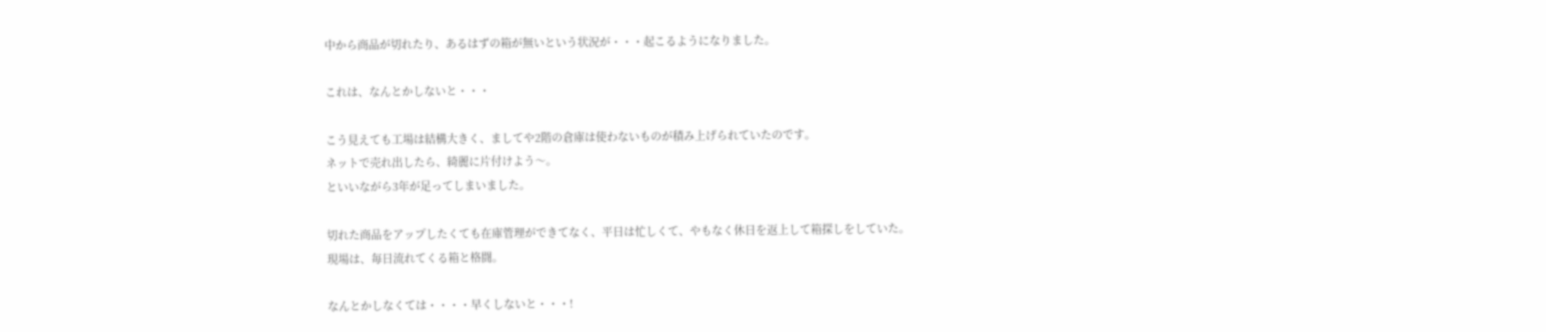中から商品が切れたり、あるはずの箱が無いという状況が・・・起こるようになりました。

これは、なんとかしないと・・・

こう見えても工場は結構大きく、ましてや2階の倉庫は使わないものが積み上げられていたのです。
ネットで売れ出したら、綺麗に片付けよう〜。
といいながら3年が足ってしまいました。

切れた商品をアップしたくても在庫管理ができてなく、平日は忙しくて、やもなく休日を返上して箱探しをしていた。
現場は、毎日流れてくる箱と格闘。

なんとかしなくては・・・・早くしないと・・・!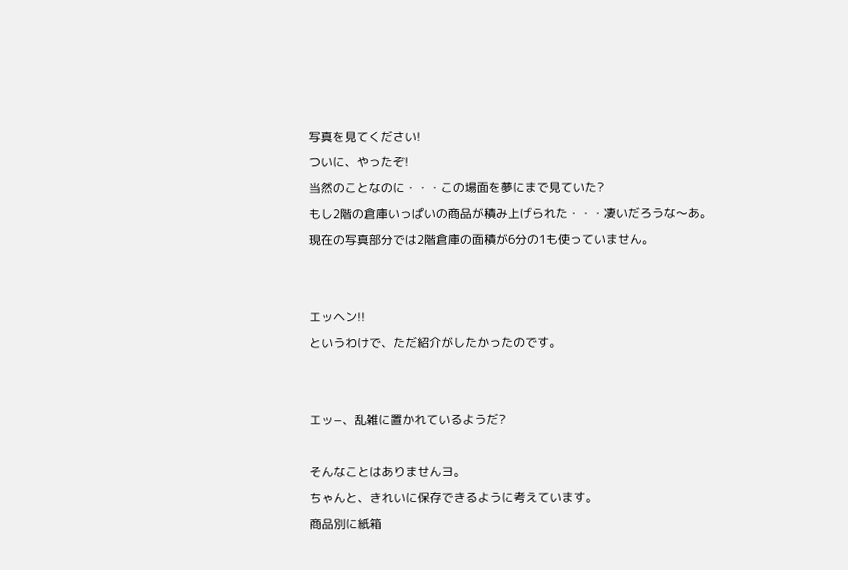写真を見てください!
ついに、やったぞ!
当然のことなのに・・・この場面を夢にまで見ていた?
もし2階の倉庫いっぱいの商品が積み上げられた・・・凄いだろうな〜あ。
現在の写真部分では2階倉庫の面積が6分の1も使っていません。


エッヘン!!
というわけで、ただ紹介がしたかったのです。


エッ−、乱雑に置かれているようだ?

そんなことはありませんヨ。
ちゃんと、きれいに保存できるように考えています。
商品別に紙箱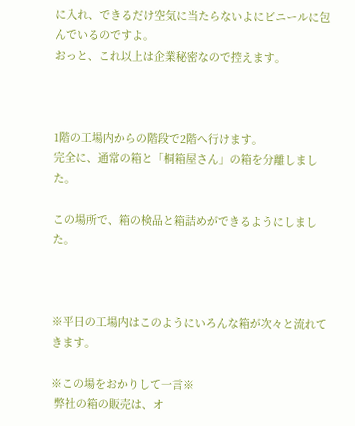に入れ、できるだけ空気に当たらないよにビニールに包んでいるのですよ。
おっと、これ以上は企業秘密なので控えます。



1階の工場内からの階段で2階へ行けます。
完全に、通常の箱と「桐箱屋さん」の箱を分離しました。

この場所で、箱の検品と箱詰めができるようにしました。



※平日の工場内はこのようにいろんな箱が次々と流れてきます。

※この場をおかりして一言※
 弊社の箱の販売は、オ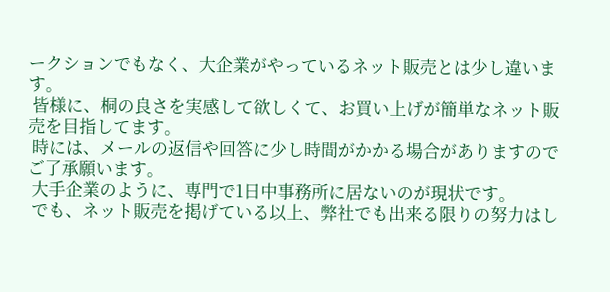ークションでもなく、大企業がやっているネット販売とは少し違います。
 皆様に、桐の良さを実感して欲しくて、お買い上げが簡単なネット販売を目指してます。
 時には、メールの返信や回答に少し時間がかかる場合がありますのでご了承願います。
 大手企業のように、専門で1日中事務所に居ないのが現状です。
 でも、ネット販売を掲げている以上、弊社でも出来る限りの努力はし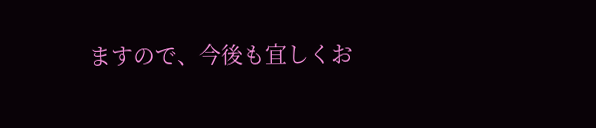ますので、今後も宜しくお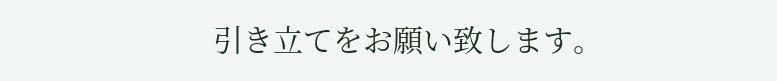引き立てをお願い致します。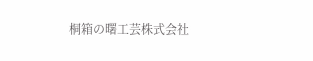桐箱の曙工芸株式会社